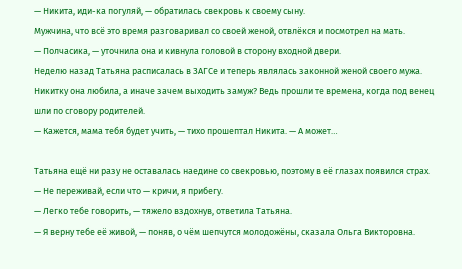— Никита, иди-ка погуляй, — обратилась свекровь к своему сыну.
Мужчина, что всё это время разговаривал со своей женой, отвлёкся и посмотрел на мать.
— Полчасика, — уточнила она и кивнула головой в сторону входной двери.
Неделю назад Татьяна расписалась в ЗАГСе и теперь являлась законной женой своего мужа. Никитку она любила, а иначе зачем выходить замуж? Ведь прошли те времена, когда под венец шли по сговору родителей.
— Кажется, мама тебя будет учить, — тихо прошептал Никита. — А может…

Татьяна ещё ни разу не оставалась наедине со свекровью, поэтому в её глазах появился страх.
— Не переживай, если что — кричи, я прибегу.
— Легко тебе говорить, — тяжело вздохнув, ответила Татьяна.
— Я верну тебе её живой, — поняв, о чём шепчутся молодожёны, сказала Ольга Викторовна.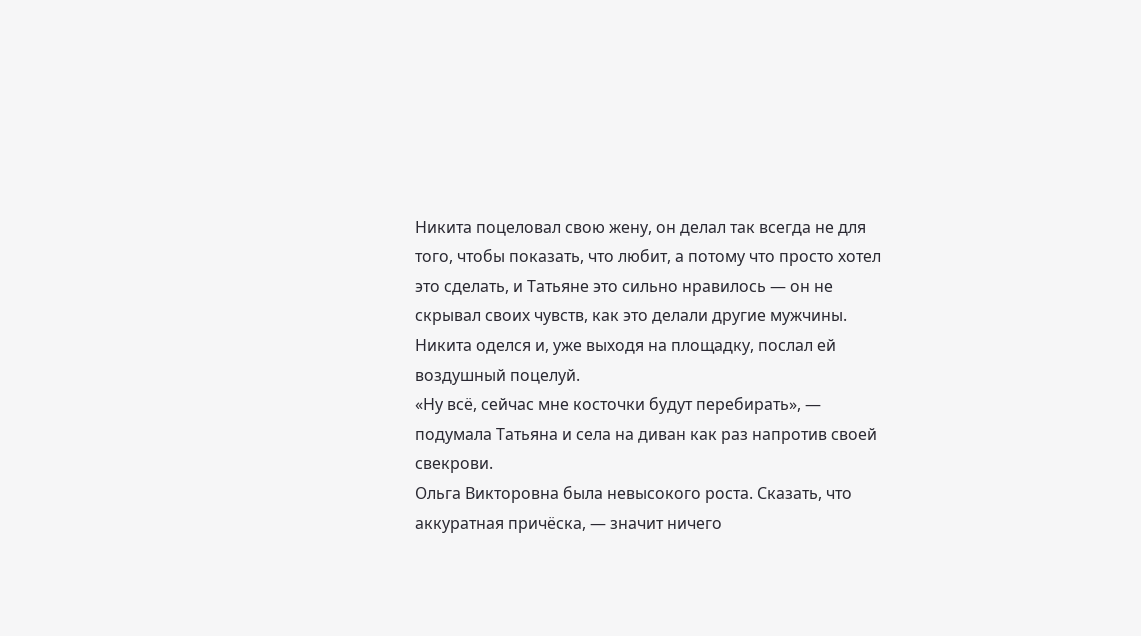Никита поцеловал свою жену, он делал так всегда не для того, чтобы показать, что любит, а потому что просто хотел это сделать, и Татьяне это сильно нравилось — он не скрывал своих чувств, как это делали другие мужчины. Никита оделся и, уже выходя на площадку, послал ей воздушный поцелуй.
«Ну всё, сейчас мне косточки будут перебирать», — подумала Татьяна и села на диван как раз напротив своей свекрови.
Ольга Викторовна была невысокого роста. Сказать, что аккуратная причёска, — значит ничего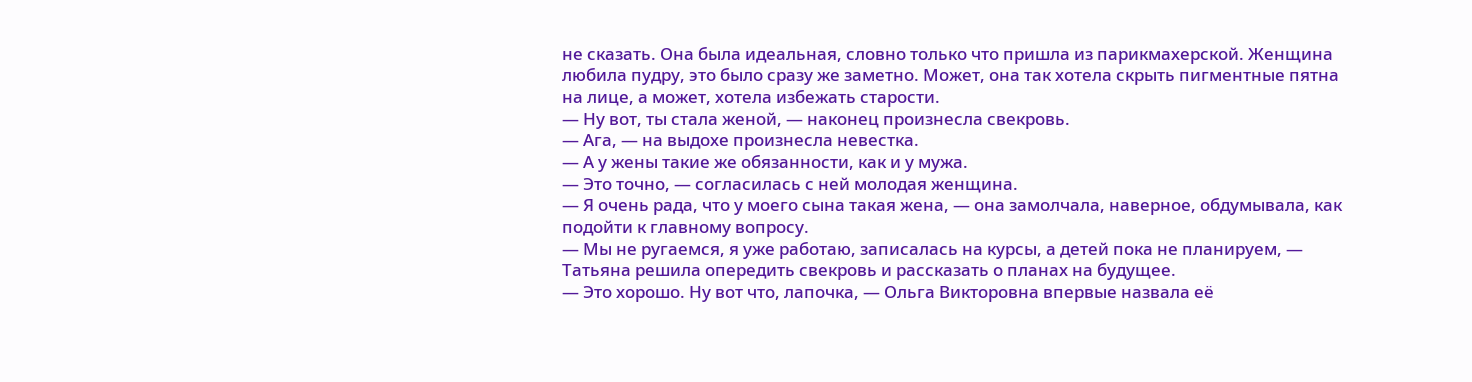не сказать. Она была идеальная, словно только что пришла из парикмахерской. Женщина любила пудру, это было сразу же заметно. Может, она так хотела скрыть пигментные пятна на лице, а может, хотела избежать старости.
— Ну вот, ты стала женой, — наконец произнесла свекровь.
— Ага, — на выдохе произнесла невестка.
— А у жены такие же обязанности, как и у мужа.
— Это точно, — согласилась с ней молодая женщина.
— Я очень рада, что у моего сына такая жена, — она замолчала, наверное, обдумывала, как подойти к главному вопросу.
— Мы не ругаемся, я уже работаю, записалась на курсы, а детей пока не планируем, — Татьяна решила опередить свекровь и рассказать о планах на будущее.
— Это хорошо. Ну вот что, лапочка, — Ольга Викторовна впервые назвала её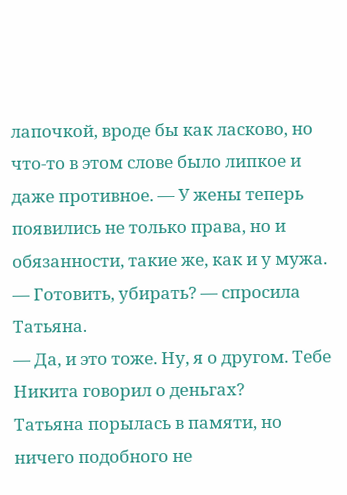лапочкой, вроде бы как ласково, но что-то в этом слове было липкое и даже противное. — У жены теперь появились не только права, но и обязанности, такие же, как и у мужа.
— Готовить, убирать? — спросила Татьяна.
— Да, и это тоже. Ну, я о другом. Тебе Никита говорил о деньгах?
Татьяна порылась в памяти, но ничего подобного не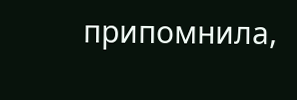припомнила,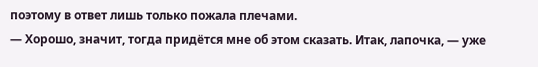поэтому в ответ лишь только пожала плечами.
— Хорошо, значит, тогда придётся мне об этом сказать. Итак, лапочка, — уже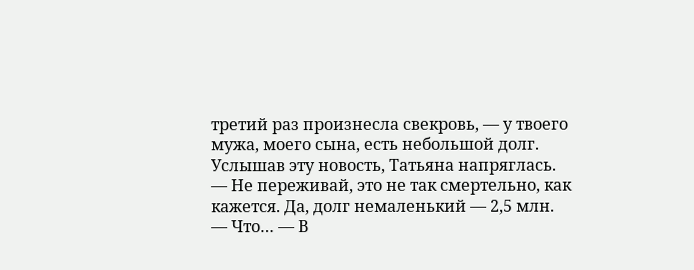третий раз произнесла свекровь, — у твоего мужа, моего сына, есть небольшой долг.
Услышав эту новость, Татьяна напряглась.
— Не переживай, это не так смертельно, как кажется. Да, долг немаленький — 2,5 млн.
— Что… — В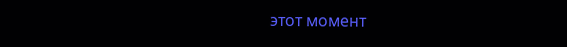этот момент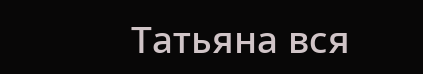Татьяна вся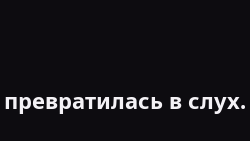превратилась в слух.